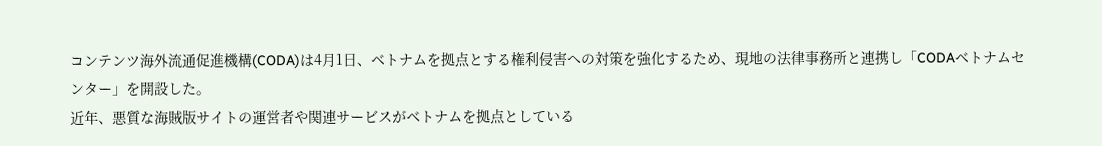コンテンツ海外流通促進機構(CODA)は4月1日、ベトナムを拠点とする権利侵害への対策を強化するため、現地の法律事務所と連携し「CODAベトナムセンター」を開設した。
近年、悪質な海賊版サイトの運営者や関連サービスがベトナムを拠点としている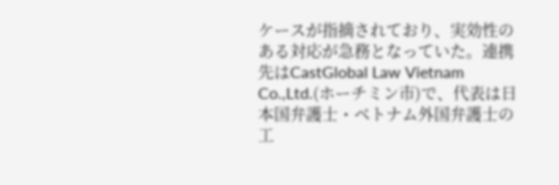ケースが指摘されており、実効性のある対応が急務となっていた。連携先はCastGlobal Law Vietnam Co.,Ltd.(ホーチミン市)で、代表は日本国弁護士・ベトナム外国弁護士の工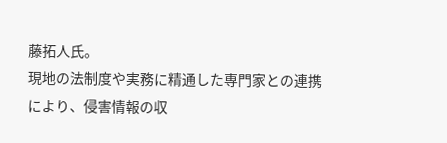藤拓人氏。
現地の法制度や実務に精通した専門家との連携により、侵害情報の収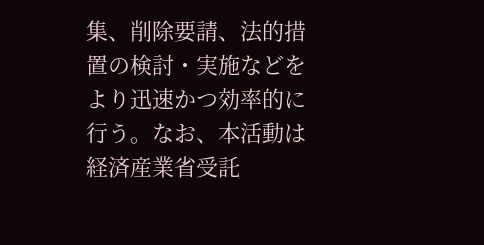集、削除要請、法的措置の検討・実施などをより迅速かつ効率的に行う。なお、本活動は経済産業省受託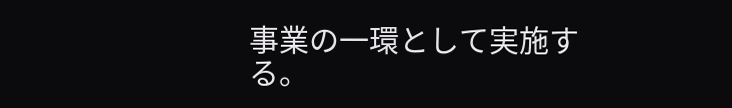事業の一環として実施する。